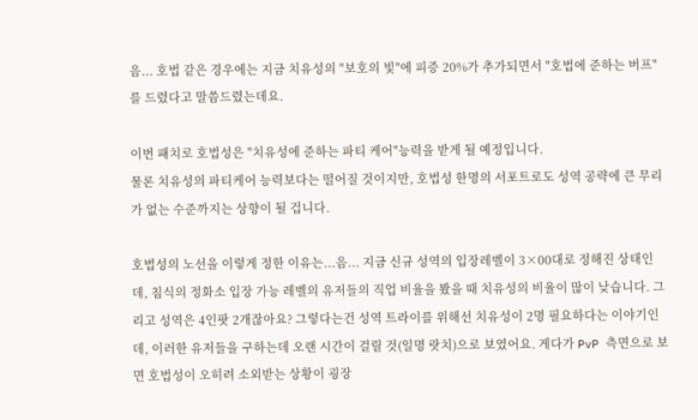음... 호법 같은 경우에는 지금 치유성의 "보호의 빛"에 피증 20%가 추가되면서 "호법에 준하는 버프"를 드렸다고 말씀드렸는데요.

이번 패치로 호법성은 "치유성에 준하는 파티 케어"능력을 받게 될 예정입니다.
물론 치유성의 파티케어 능력보다는 떨어질 것이지만, 호법성 한명의 서포트로도 성역 공략에 큰 무리가 없는 수준까지는 상향이 될 겁니다.

호법성의 노선을 이렇게 정한 이유는...음... 지금 신규 성역의 입장레벨이 3×00대로 정해진 상태인데, 침식의 정화소 입장 가능 레벨의 유저들의 직업 비율을 봤을 때 치유성의 비율이 많이 낮습니다. 그리고 성역은 4인팟 2개잖아요? 그렇다는건 성역 트라이를 위해선 치유성이 2명 필요하다는 이야기인데, 이러한 유저들을 구하는데 오랜 시간이 걸릴 것(일명 랏치)으로 보였어요. 게다가 PvP 측면으로 보면 호법성이 오히려 소외받는 상황이 굉장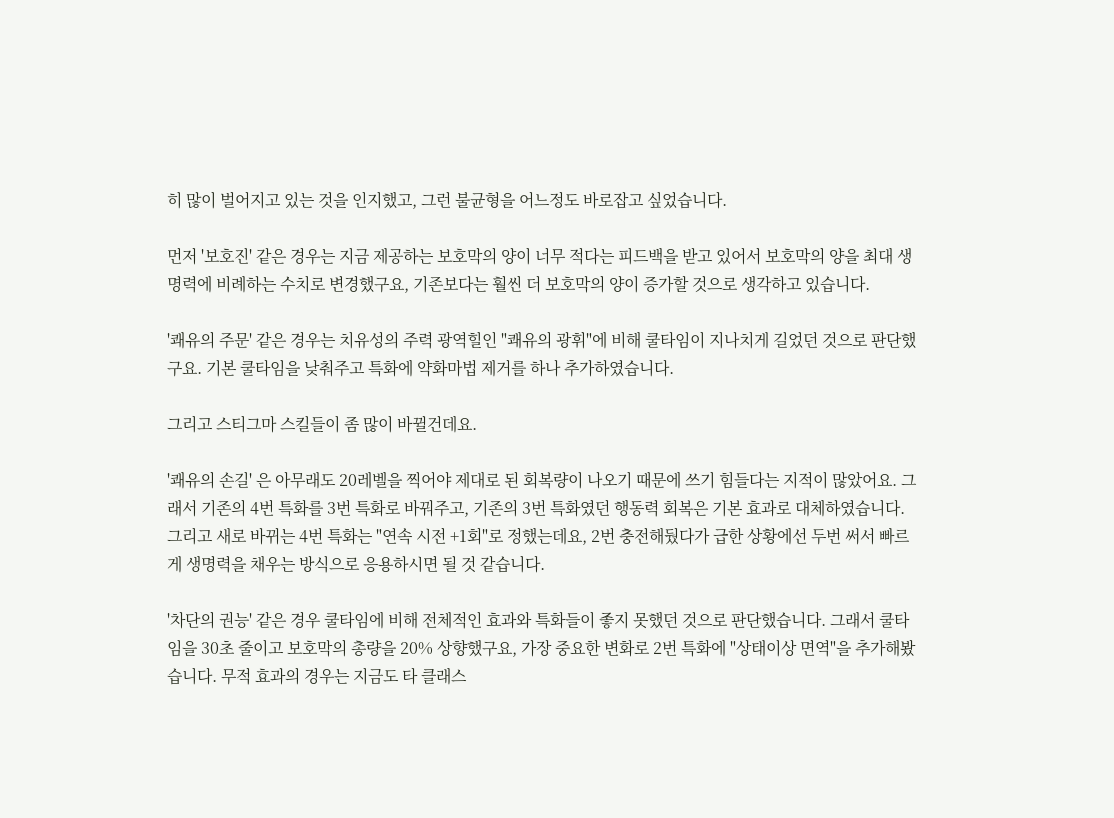히 많이 벌어지고 있는 것을 인지했고, 그런 불균형을 어느정도 바로잡고 싶었습니다.

먼저 '보호진' 같은 경우는 지금 제공하는 보호막의 양이 너무 적다는 피드백을 받고 있어서 보호막의 양을 최대 생명력에 비례하는 수치로 변경했구요, 기존보다는 훨씬 더 보호막의 양이 증가할 것으로 생각하고 있습니다.

'쾌유의 주문' 같은 경우는 치유성의 주력 광역힐인 "쾌유의 광휘"에 비해 쿨타임이 지나치게 길었던 것으로 판단했구요. 기본 쿨타임을 낮춰주고 특화에 약화마법 제거를 하나 추가하였습니다.

그리고 스티그마 스킬들이 좀 많이 바뀔건데요.

'쾌유의 손길' 은 아무래도 20레벨을 찍어야 제대로 된 회복량이 나오기 때문에 쓰기 힘들다는 지적이 많았어요. 그래서 기존의 4번 특화를 3번 특화로 바꿔주고, 기존의 3번 특화였던 행동력 회복은 기본 효과로 대체하였습니다. 그리고 새로 바뀌는 4번 특화는 "연속 시전 +1회"로 정했는데요, 2번 충전해뒀다가 급한 상황에선 두번 써서 빠르게 생명력을 채우는 방식으로 응용하시면 될 것 같습니다.

'차단의 권능' 같은 경우 쿨타임에 비해 전체적인 효과와 특화들이 좋지 못했던 것으로 판단했습니다. 그래서 쿨타임을 30초 줄이고 보호막의 총량을 20% 상향했구요, 가장 중요한 변화로 2번 특화에 "상태이상 면역"을 추가해봤습니다. 무적 효과의 경우는 지금도 타 클래스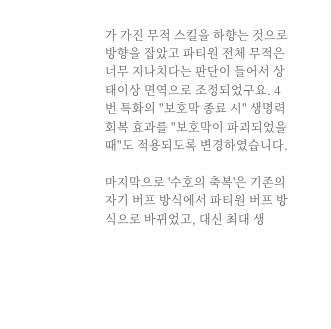가 가진 무적 스킬을 하향는 것으로 방향을 잡았고 파티원 전체 무적은 너무 지나치다는 판단이 들어서 상태이상 면역으로 조정되었구요. 4번 특화의 "보호막 종료 시" 생명력 회복 효과를 "보호막이 파괴되었을 때"도 적용되도록 변경하였습니다.

마지막으로 '수호의 축복'은 기존의 자기 버프 방식에서 파티원 버프 방식으로 바뀌었고, 대신 최대 생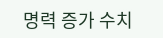명력 증가 수치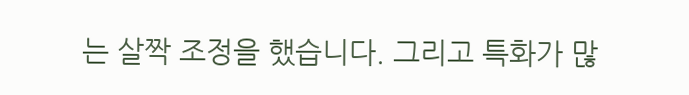는 살짝 조정을 했습니다. 그리고 특화가 많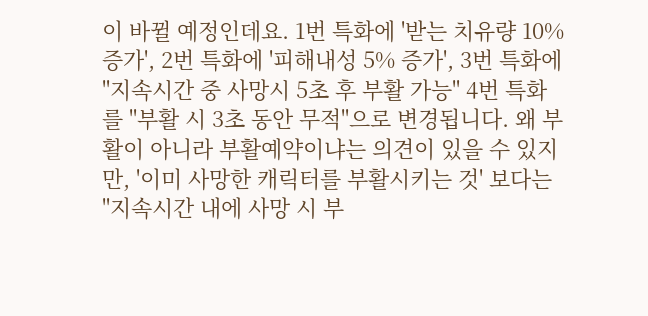이 바뀔 예정인데요. 1번 특화에 '받는 치유량 10% 증가', 2번 특화에 '피해내성 5% 증가', 3번 특화에 "지속시간 중 사망시 5초 후 부활 가능" 4번 특화를 "부활 시 3초 동안 무적"으로 변경됩니다. 왜 부활이 아니라 부활예약이냐는 의견이 있을 수 있지만, '이미 사망한 캐릭터를 부활시키는 것' 보다는 "지속시간 내에 사망 시 부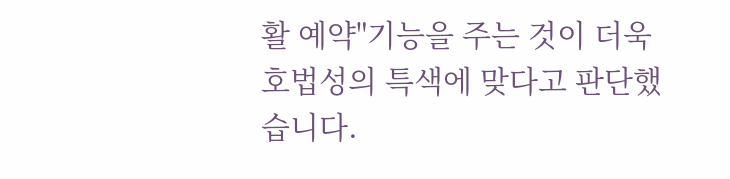활 예약"기능을 주는 것이 더욱 호법성의 특색에 맞다고 판단했습니다.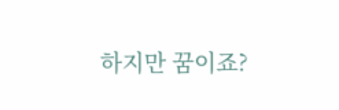하지만 꿈이죠?